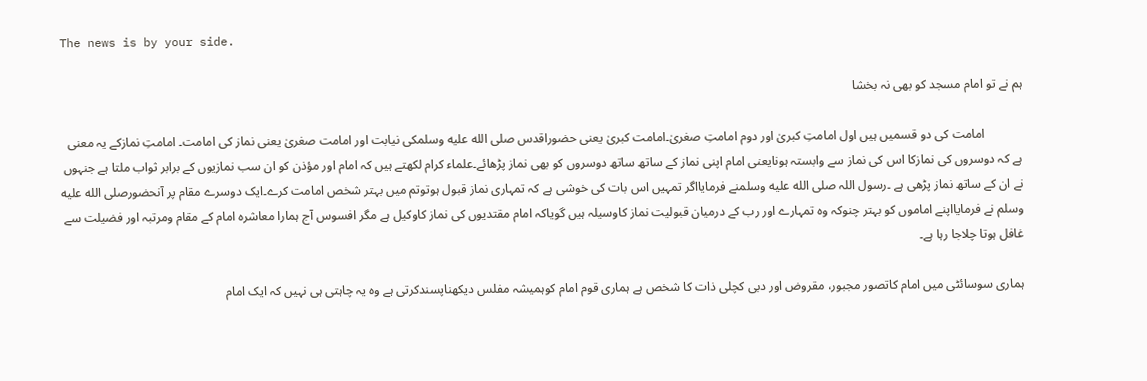The news is by your side.

ہم نے تو امام مسجد کو بھی نہ بخشا

            امامت کی دو قسمیں ہیں اول امامتِ کبریٰ اور دوم امامتِ صغریٰ۔امامت کبریٰ یعنی حضوراقدس صلى الله عليه وسلمکی نیابت اور امامت صغریٰ یعنی نماز کی امامت۔ امامتِ نمازکے یہ معنی ہے کہ دوسروں کی نمازکا اس کی نماز سے وابستہ ہونایعنی امام اپنی نماز کے ساتھ ساتھ دوسروں کو بھی نماز پڑھائے۔علماء کرام لکھتے ہیں کہ امام اور مؤذن کو ان سب نمازیوں کے برابر ثواب ملتا ہے جنہوں نے ان کے ساتھ نماز پڑھی ہے ۔رسول اللہ صلى الله عليه وسلمنے فرمایااگر تمہیں اس بات کی خوشی ہے کہ تمہاری نماز قبول ہوتوتم میں بہتر شخص امامت کرے۔ایک دوسرے مقام پر آنحضورصلى الله عليه وسلم نے فرمایااپنے اماموں کو بہتر چنوکہ وہ تمہارے اور رب کے درمیان قبولیت نماز کاوسیلہ ہیں گویاکہ امام مقتدیوں کی نماز کاوکیل ہے مگر افسوس آج ہمارا معاشرہ امام کے مقام ومرتبہ اور فضیلت سے غافل ہوتا چلاجا رہا ہے۔

ہماری سوسائٹی میں امام کاتصور مجبور، مقروض اور دبی کچلی ذات کا شخص ہے ہماری قوم امام کوہمیشہ مفلس دیکھناپسندکرتی ہے وہ یہ چاہتی ہی نہیں کہ ایک امام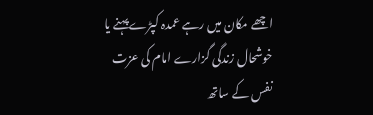اچھے مکان میں رہے عمدہ کپڑے پہنے یا خوشحال زندگی گزارے امام کی عزت نفس کے ساتھ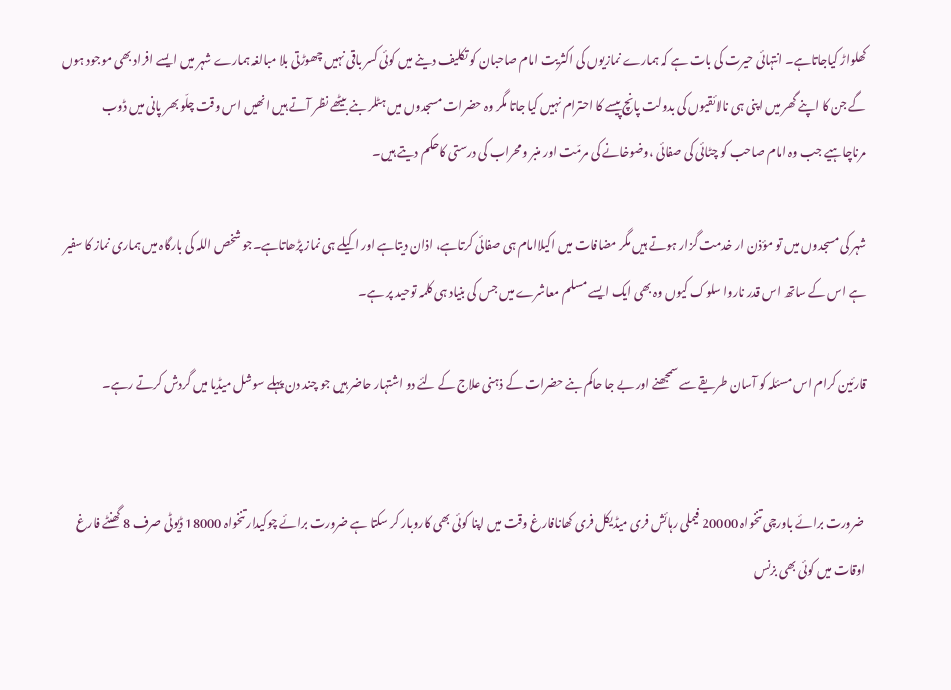کھلواڑ کیاجاتاہے۔ انتہائی حیرت کی بات ہے کہ ہمارے نمازیوں کی اکثریت امام صاحبان کو تکلیف دینے میں کوئی کسر باقی نہیں چھوڑتی بلا مبالغہ ہمارے شہر میں ایسے افراد بھی موجود ہوں گے جن کا اپنے گھر میں اپنی ہی نالائقیوں کی بدولت پانچ پیسے کا احترام نہیں کیا جاتا مگر وہ حضرات مسجدوں میں ہٹلر بنے بیٹھے نظر آتے ہیں انھیں اس وقت چلّو بھر پانی میں ڈوب مرناچاہیے جب وہ امام صاحب کو چٹائی کی صفائی ،وضوخانے کی مرمّت اور منبر ومحراب کی درستی کاحکم دیتے ہیں۔

شہر کی مسجدوں میں تو مؤذن ار خدمت گزار ہوتے ہیں مگر مضافات میں اکیلاامام ہی صفائی کرتاہے، اذان دیتاہے اور اکیلے ہی نماز پڑھاتاہے۔جو شخص اللہ کی بارگاہ میں ہماری نماز کا سفیر ہے اس کے ساتھ اس قدر ناروا سلوک کیوں وہ بھی ایک ایسے مسلم معاشرے میں جس کی بنیاد ہی کلمہ توحید پر ہے۔

قارئین کرام اس مسئلہ کو آسان طریقے سے سمجھنے اور بے جا حاکم بنے حضرات کے ذہنی علاج کے لئے دو اشتہار حاضر ہیں جو چند دن پہلے سوشل میڈیا میں گردش کرتے رہے۔


 ضرورت برائے باورچی تنخواہ 20000 فیملی رہائش فری میڈیکل فری کھانافارغ وقت میں اپنا کوئی بھی کاروبار کر سکتا ہے ضرورت برائے چوکیدار تنخواہ 18000 ڈیوٹی صرف 8 گھنٹے فارغ اوقات میں کوئی بھی بزنس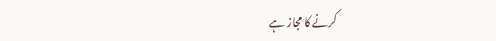کرنے کا مجاز ہے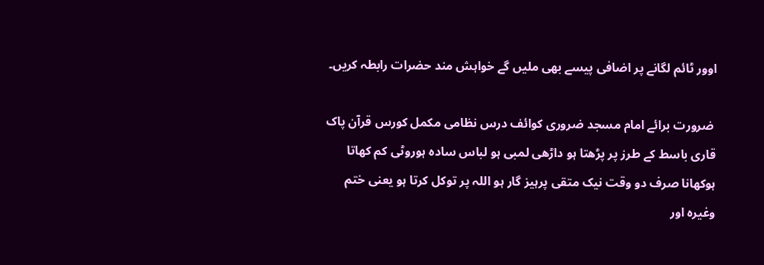اوور ٹائم لگانے پر اضافی پیسے بھی ملیں گے خواہش مند حضرات رابطہ کریں۔

 ضرورت برائے امام مسجد ضروری کوائف درس نظامی مکمل کورس قرآن پاک قاری باسط کے طرز پر پڑھتا ہو داڑھی لمبی ہو لباس سادہ ہوروٹی کم کھاتا ہوکھانا صرف دو وقت نیک متقی پرہیز گار ہو اللہ پر توکل کرتا ہو یعنی ختم وغیرہ اور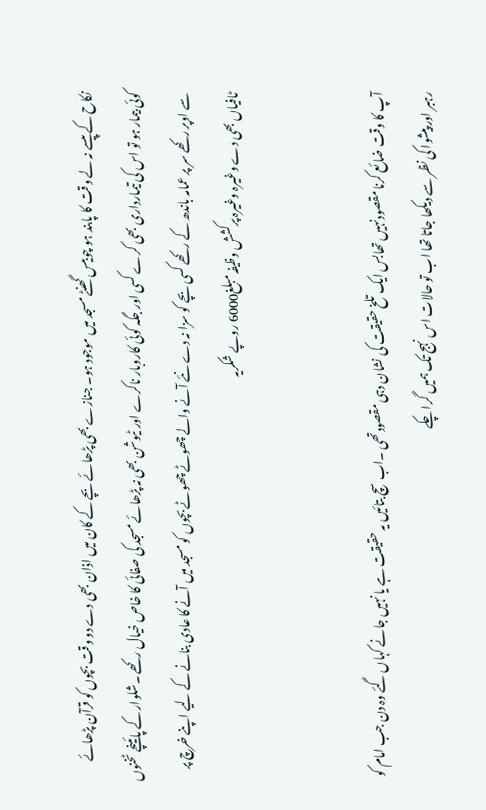نکاح کے پیسے نہ لے وقت کا پابند ہو چوبیس گھنٹے مسجد میں موجود ہو۔ جنازے بھی پڑھائے بچے کے کان میں اذان بھی دے دو وقت بچوں کو قرآن پڑھائے کوئی بیمار ہو تو اس کی تیمارداری بھی کرے کسی اور جگہ کوئی کاروبار ناکرے اور ٹیوشن بھی نہ پڑھائے مسجد کی صفائی کا خاص خیال رکھے ۔شلوار کے پائینچے ٹخنوں سے اوپر رکھے سر پر عمامہ باندھ کے رکھے کسی بچے کو سزا نہ دے نئے آنے والے چھوٹے چھوٹے بچوں کو مسجد میں آنے کا عادی بنانے کے لیے اپنے خرچ پر ٹافیاں بھی دے وغیرہ وغیرہ پرکشش وظیفہ مبلغ6000 روپے شکریہ


آپ کا وقت ضائع کرنا مقصودنہیں تھابس ایک تلخ حقیقت کی نشان دہی مقصودتھی ۔اب سچ بتائیں یہ حقیقت ہے یا نہیں جانے کہاں گئے وہ دن جب امام کو رہبر اور پیشوا کی نظر سے دیکھا جاتا تھا اب تو حالات اس نہج تک ہمیں گرا چکے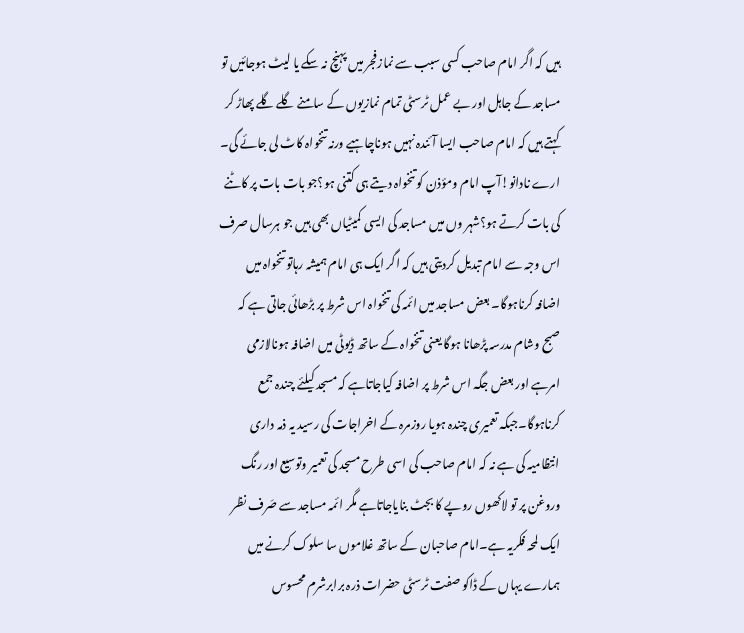ہیں کہ اگر امام صاحب کسی سبب سے نمازفجر میں پہنچ نہ سکے یا لیٹ ہوجائیں تو مساجد کے جاہل اور بے عمل ٹرسٹی تمام نمازیوں کے سامنے گلے گلے پھاڑ کر کہتے ہیں کہ امام صاحب ایسا آئندہ نہیں ہوناچاہیے ورنہ تنخواہ کاٹ لی جائے گی۔ ارے نادانو!آپ امام ومؤذن کو تنخواہ دیتے ہی کتنی ہو؟جو بات بات پر کاٹنے کی بات کرتے ہو؟شہر وں میں مساجد کی ایسی کمیٹیاں بھی ہیں جو ہرسال صرف اس وجہ سے امام تبدیل کردیتی ہیں کہ اگر ایک ہی امام ہمیشہ رہاتو تنخواہ میں اضافہ کرناہوگا۔ بعض مساجد میں ائمہ کی تنخواہ اس شرط پر بڑھائی جاتی ہے کہ صبح وشام مدرسہ پڑھانا ہوگا یعنی تنخواہ کے ساتھ ڈیوٹی میں اضافہ ہونالازمی امرہے اور بعض جگہ اس شرط پر اضافہ کیاجاتاہے کہ مسجد کیلئے چندہ جمع کرناہوگا۔جبکہ تعمیری چندہ ہویا روزمرہ کے اخراجات کی رسید یہ ذمہ داری انتظامیہ کی ہے نہ کہ امام صاحب کی اسی طرح مسجد کی تعمیر وتوسیع اور رنگ وروغن پر تو لاکھوں روپے کا بجٹ بنایاجاتاہے مگر ائمہ مساجد سے صَرف نظر ایک لمحہ فکریہ ہے۔امام صاحبان کے ساتھ غلاموں سا سلوک کرنے میں ہمارے یہاں کے ڈاکو صفت ٹرسٹی حضرات ذرہ برابرشرم محسوس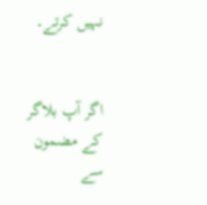نہیں کرتے۔


اگر آپ بلاگر کے مضمون سے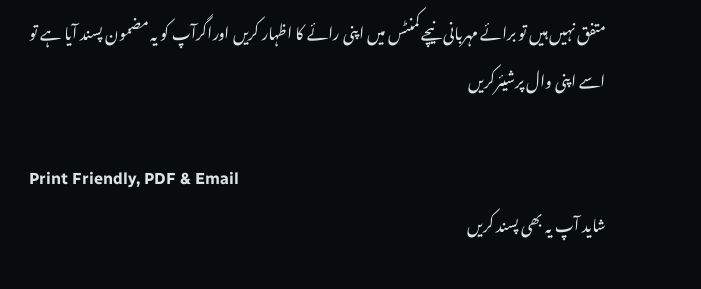متفق نہیں ہیں تو برائے مہربانی نیچے کمنٹس میں اپنی رائے کا اظہار کریں اوراگرآپ کو یہ مضمون پسند آیا ہے تو اسے اپنی وال پرشیئرکریں

Print Friendly, PDF & Email
شاید آپ یہ بھی پسند کریں